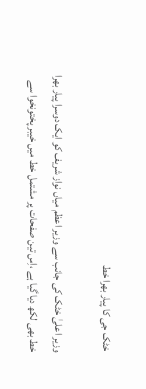خٹک جی کا پیار بھرا خط

وزیر اعلیٰ خٹک کی جانب سے وزیر اعظم میاں نواز شریف کو ایک دوسرا پیار بھرا خط بھی لکھ دیا گیا ہے ،اِس تین صفحات پر مشتمل خط میں خیبر پختونخوا سے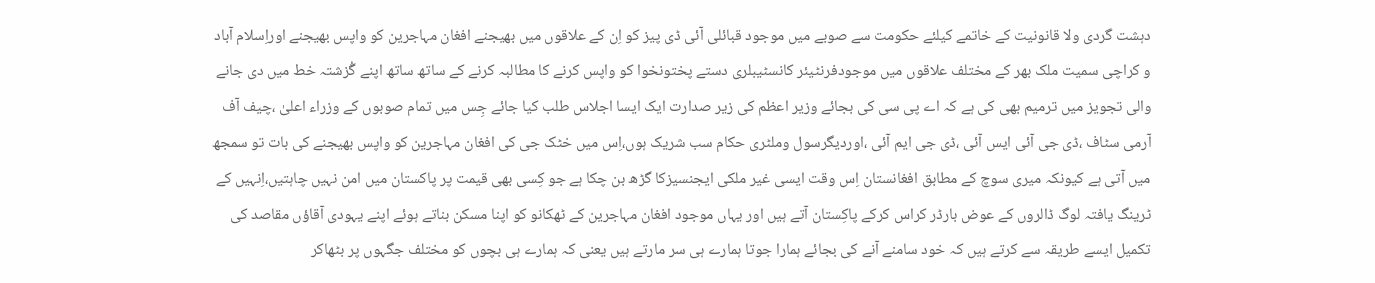دہشت گردی ولا قانونیت کے خاتمے کیلئے حکومت سے صوبے میں موجود قبائلی آئی ڈی پیز کو اِن کے علاقوں میں بھیجنے افغان مہاجرین کو واپس بھیجنے اوراِسلام آباد و کراچی سمیت ملک بھر کے مختلف علاقوں میں موجودفرنٹیئر کانسٹیبلری دستے پختونخوا کو واپس کرنے کا مطالبہ کرنے کے ساتھ ساتھ اپنے گُزشتہ خط میں دی جانے والی تجویز میں ترمیم بھی کی ہے کہ اے پی سی کی بجائے وزیر اعظم کی زیر صدارت ایک ایسا اجلاس طلب کیا جائے جِس میں تمام صوبوں کے وزراء اعلیٰ ،چیف آف آرمی سٹاف ،ڈی جی آئی ایس آئی ،ڈی جی ایم آئی ،اوردیگرسول وملٹری حکام سب شریک ہوں،اِس میں خٹک جی کی افغان مہاجرین کو واپس بھیجنے کی بات تو سمجھ میں آتی ہے کیونکہ میری سوچ کے مطابق افغانستان اِس وقت ایسی غیر ملکی ایجنسیزکا گڑھ بن چکا ہے جو کِسی بھی قیمت پر پاکستان میں امن نہیں چاہتیں،اِنہیں کے ٹرینگ یافتہ لوگ ڈالروں کے عوض بارڈر کراس کرکے پاکِستان آتے ہیں اور یہاں موجود افغان مہاجرین کے ٹھکانو کو اپنا مسکن بناتے ہوئے اپنے یہودی آقاؤں مقاصد کی تکمیل ایسے طریقہ سے کرتے ہیں کہ خود سامنے آنے کی بجائے ہمارا جوتا ہمارے ہی سر مارتے ہیں یعنی کہ ہمارے ہی بچوں کو مختلف جگہوں پر بٹھاکر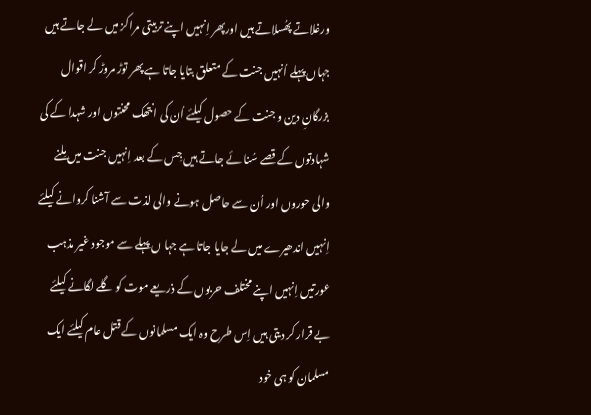ورغلاتے پھُسلاتے ہیں اورپھر اِنہیں اپنے تربیتی مراکز میں لے جاتے ہیں جہاں پہلے اُنہیں جنت کے متعلق بتایا جاتا ہے پھر توڑ مروڑ کر اقوال بزرگانِ دین و جنت کے حصول کیلئے اُن کی انتھک محنتوں اور شہدا کے کی شہادتوں کے قصے سُنا ئے جاتے ہیں جِس کے بعد اِنہیں جنت میں مِلنے والی حوروں اور اُن سے حاصل ہونے والی لذت سے آشنا کروانے کیلئے اِنہیں اندھیرے میں لے جایا جاتا ہے جہا ں پہلے سے موجود غیر مذہب عورتیں اِنہیں اپنے مختلف حربوں کے ذریعے موت کو گلے لگانے کیلئے بے قرار کر دیتی ہیں اِس طرح وہ ایک مسلمانوں کے قتل عام کیلئے ایک مسلمان کو ہی خود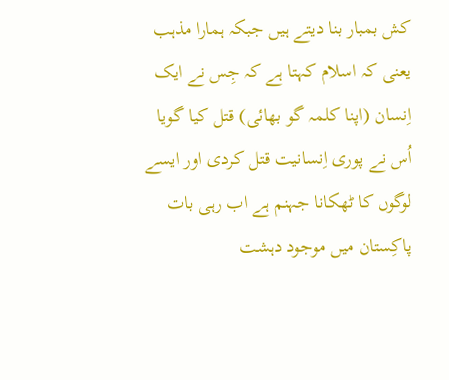کش بمبار بنا دیتے ہیں جبکہ ہمارا مذہب یعنی کہ اسلام کہتا ہے کہ جِس نے ایک اِنسان (اپنا کلمہ گو بھائی) قتل کیا گویا اُس نے پوری اِنسانیت قتل کردی اور ایسے لوگوں کا ٹھکانا جہنم ہے اب رہی بات پاکِستان میں موجود دہشت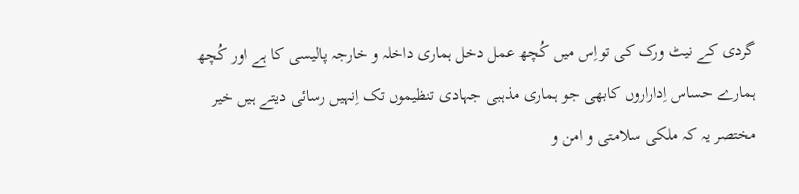گردی کے نیٹ ورک کی تواِس میں کُچھ عمل دخل ہماری داخلہ و خارجہ پالیسی کا ہے اور کُچھ ہمارے حساس اِداراروں کابھی جو ہماری مذہبی جہادی تنظیموں تک اِنہیں رسائی دیتے ہیں خیر مختصر یہ کہ ملکی سلامتی و امن و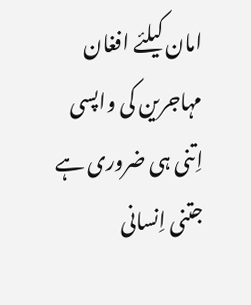امان کیلئے افغان مہاجرین کی واپسی اِتنی ہی ضروری ہے جتنی اِنسانی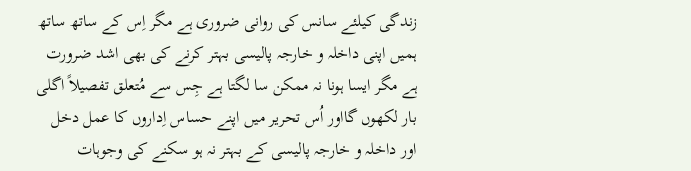زندگی کیلئے سانس کی روانی ضروری ہے مگر اِس کے ساتھ ساتھ ہمیں اپنی داخلہ و خارجہ پالیسی بہتر کرنے کی بھی اشد ضرورت ہے مگر ایسا ہونا نہ ممکن سا لگتا ہے جِس سے مُتعلق تفصیلاً اگلی بار لکھوں گااور اُس تحریر میں اپنے حساس اِداروں کا عمل دخل اور داخلہ و خارجہ پالیسی کے بہتر نہ ہو سکنے کی وجوہات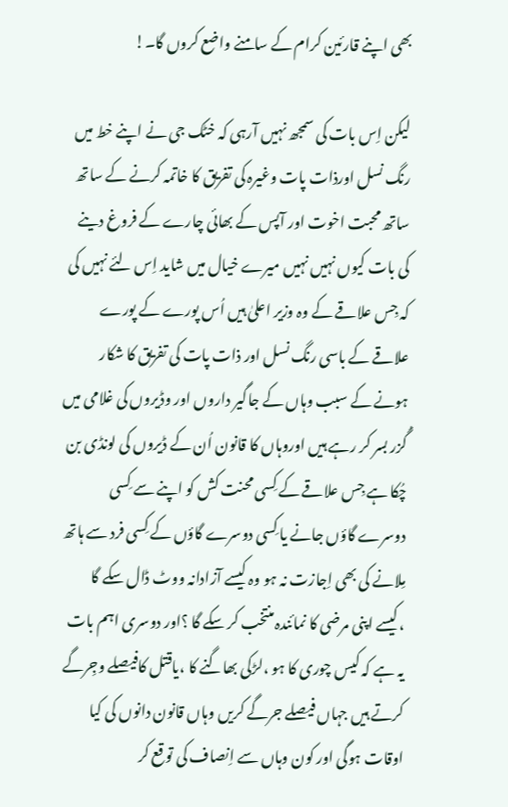بھی اپنے قارئین کرام کے سامنے واضع کروں گا۔!

لیکن اِس بات کی سمجھ نہیں آرہی کہ خٹک جی نے اپنے خط میں رنگ نسل اورذات پات وغیرہ کی تفریق کا خاتمہ کرنے کے ساتھ ساتھ محبت اخوت اور آپس کے بھائی چارے کے فروغ دینے کی بات کیوں نہیں نہیں میرے خیال میں شاید اِس لئے نہیں کی کہ جِس علاقے کے وہ وزیر اعلیٰ ہیں اُس پورے کے پورے علاقے کے باسی رنگ نسل اور ذات پات کی تفریق کا شکار ہونے کے سبب وہاں کے جاگیر داروں اور وڈیروں کی غلامی میں گُزر بسر کر رہے ہیں اوروہاں کا قانون اُن کے ڈیروں کی لونڈی بن چُکا ہے جِس علاقے کے کِسی محنت کش کو اپنے سے کِسی دوسرے گاؤں جانے یا کِسی دوسرے گاؤں کے کِسی فرد سے ہاتھ مِلانے کی بھی اِجازت نہ ہو وہ کیسے آزادانہ ووٹ ڈال سکے گا ،کیسے اپنی مرضی کا نمائندہ منتخب کر سکے گا ؟اور دوسری اہم بات یہ ہے کہ کیس چوری کا ہو ،لڑکی بھاگنے کا ،یاقتل کافیصلے وجِرگے کرتے ہیں جہاں فیصلے جرگے کریں وہاں قانون دانوں کی کیا اوقات ہوگی اور کون وہاں سے اِنصاف کی توقع کر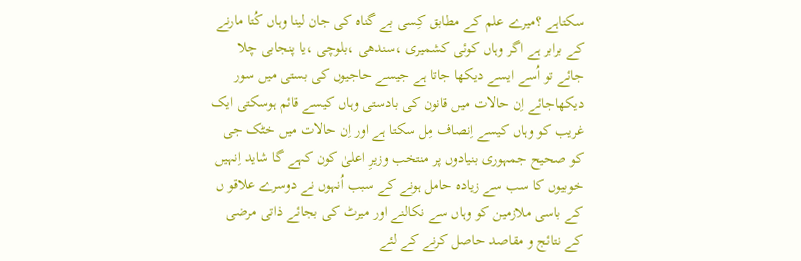سکتاہے ؟میرے علم کے مطابق کِسی بے گناہ کی جان لینا وہاں کُتا مارنے کے برابر ہے اگر وہاں کوئی کشمیری ،سندھی ،بلوچی ،یا پنجابی چلا جائے تو اُسے ایسے دیکھا جاتا ہے جیسے حاجیوں کی بستی میں سور دیکھاجائے اِن حالات میں قانون کی بادستی وہاں کیسے قائم ہوسکتی ایک غریب کو وہاں کیسے اِنصاف مِل سکتا ہے اور اِن حالات میں خٹک جی کو صحیح جمہوری بنیادوں پر منتخب وزیرِ اعلیٰ کون کہے گا شاید اِنہیں خوبیوں کا سب سے زیادہ حامل ہونے کے سبب اُنہوں نے دوسرے علاقو ں کے باسی ملازمین کو وہاں سے نکالنے اور میرٹ کی بجائے ذاتی مرضی کے نتائج و مقاصد حاصل کرنے کے لئے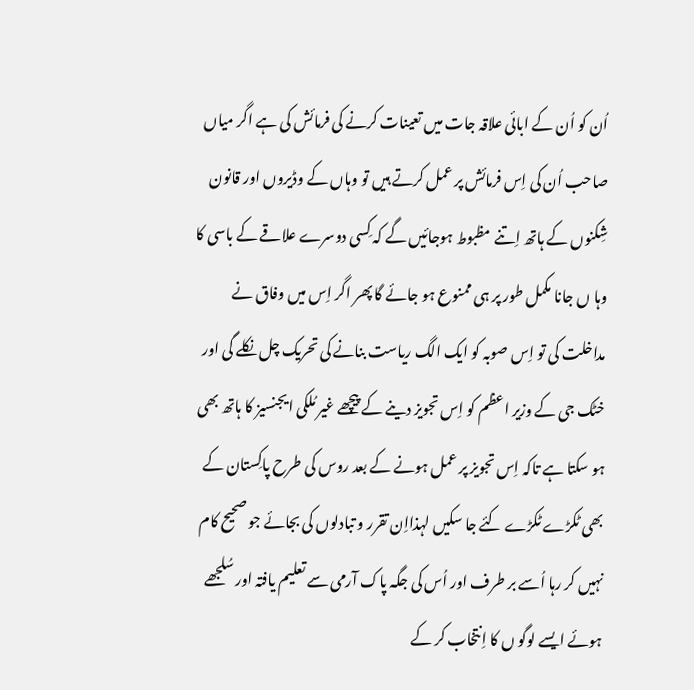اُن کو اُن کے ابائی علاقہ جات میں تعینات کرنے کی فرمائش کی ہے اگر میاں صاحب اُن کی اِس فرمائش پر عمل کرتے ہیں تو وہاں کے وڈیروں اور قانون شِکنوں کے ہاتھ اِتنے مظبوط ہوجائیں گے کہ کِسی دوسرے علاقے کے باسی کا وہا ں جانا مکمل طور پر ہی ممنوع ہو جائے گا پھر اگر اِس میں وفاق نے مداخلت کی تو اِس صوبہ کو ایک الگ ریاست بنانے کی تحریک چل نکلے گی اور خٹک جی کے وزیر اعظم کو اِس تجویز دینے کے پیچھے غیر مُلکی ایجنسیز کا ہاتھ بھی ہو سکتا ہے تاکہ اِس تجویز پر عمل ہونے کے بعد روس کی طرح پاکِستان کے بھی ٹکڑے ٹکڑے کئے جا سکیں لہذااِن تقرر و تبادلوں کی بجائے جو صحیح کام نہیں کر رہا اُسے بر طرف اور اُس کی جگہ پاک آرمی سے تعلیم یافتہ اور سُلجھے ہوئے ایسے لوگو ں کا اِنتخاب کر کے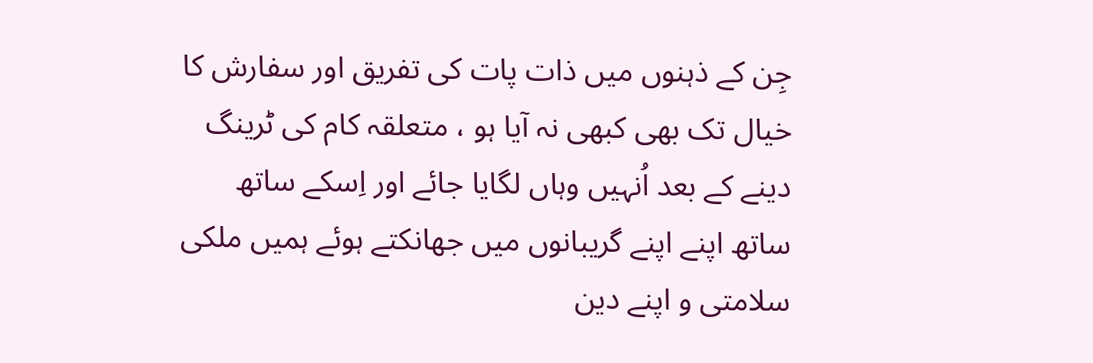جِن کے ذہنوں میں ذات پات کی تفریق اور سفارش کا خیال تک بھی کبھی نہ آیا ہو ، متعلقہ کام کی ٹرینگ دینے کے بعد اُنہیں وہاں لگایا جائے اور اِسکے ساتھ ساتھ اپنے اپنے گریبانوں میں جھانکتے ہوئے ہمیں ملکی سلامتی و اپنے دین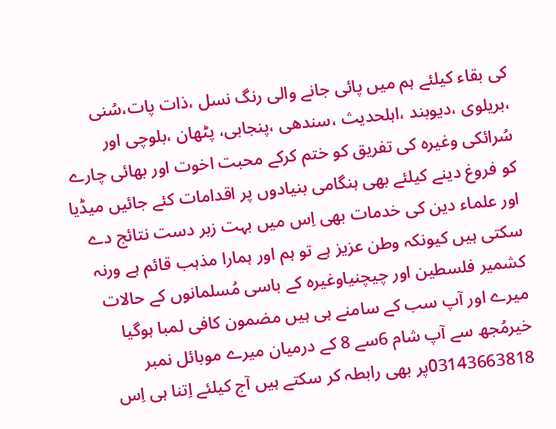کی بقاء کیلئے ہم میں پائی جانے والی رنگ نسل ،ذات پات،سُنی ،بریلوی ،دیوبند ،اہلحدیث ،سندھی ،پنجابی، پٹھان ،بلوچی اور سُرائکی وغیرہ کی تفریق کو ختم کرکے محبت اخوت اور بھائی چارے کو فروغ دینے کیلئے بھی ہنگامی بنیادوں پر اقدامات کئے جائیں میڈیا اور علماء دین کی خدمات بھی اِس میں بہت زبر دست نتائج دے سکتی ہیں کیونکہ وطن عزیز ہے تو ہم اور ہمارا مذہب قائم ہے ورنہ کشمیر فلسطین اور چیچنیاوغیرہ کے باسی مُسلمانوں کے حالات میرے اور آپ سب کے سامنے ہی ہیں مضمون کافی لمبا ہوگیا خیرمُجھ سے آپ شام 6سے 8 کے درمیان میرے موبائل نمبر 03143663818پر بھی رابطہ کر سکتے ہیں آج کیلئے اِتنا ہی اِس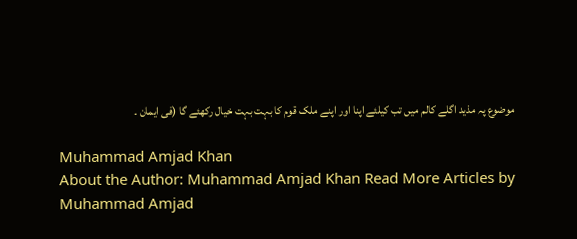موضوع پہ مذید اگلے کالم میں تب کیلئے اپنا اور اپنے ملک قوم کا بہت بہت خیال رکھئے گا (فی ایمان ۔

Muhammad Amjad Khan
About the Author: Muhammad Amjad Khan Read More Articles by Muhammad Amjad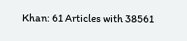Khan: 61 Articles with 38561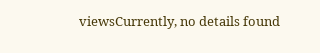viewsCurrently, no details found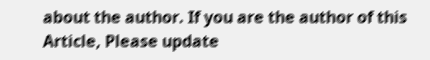about the author. If you are the author of this Article, Please update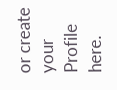or create your Profile here.